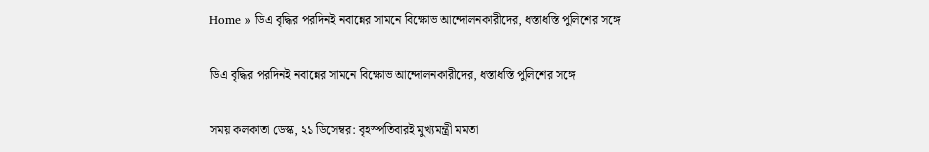Home » ডিএ বৃদ্ধির পরদিনই নবান্নের সামনে বিক্ষোভ আন্দোলনকারীদের, ধস্তাধস্তি পুলিশের সঙ্গে

ডিএ বৃদ্ধির পরদিনই নবান্নের সামনে বিক্ষোভ আন্দোলনকারীদের, ধস্তাধস্তি পুলিশের সঙ্গে

সময় কলকাতা ডেস্ক, ২১ ডিসেম্বর: বৃহস্পতিবারই মুখ্যমন্ত্রী মমতা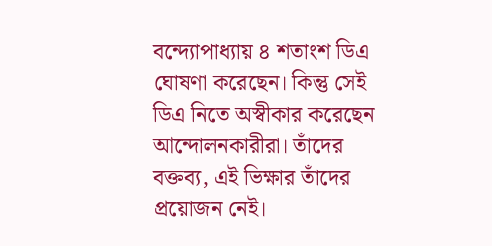বন্দ্যোপাধ্যায় ৪ শতাংশ ডিএ ঘোষণা করেছেন। কিন্তু সেই ডিএ নিতে অস্বীকার করেছেন আন্দোলনকারীরা। তাঁদের বক্তব্য, এই ভিক্ষার তাঁদের প্রয়োজন নেই।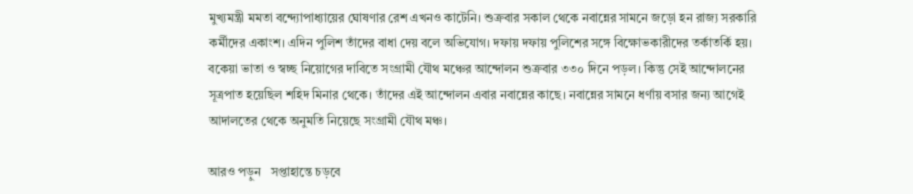মুখ্যমন্ত্রী মমতা বন্দ্যোপাধ্যায়ের ঘোষণার রেশ এখনও কাটেনি। শুক্রবার সকাল থেকে নবান্নের সামনে জড়ো হন রাজ্য সরকারি কর্মীদের একাংশ। এদিন পুলিশ তাঁদের বাধা দেয় বলে অভিযোগ। দফায় দফায় পুলিশের সঙ্গে বিক্ষোভকারীদের তর্কাতর্কি হয়। বকেয়া ভাতা ও স্বচ্ছ নিয়োগের দাবিতে সংগ্রামী যৌথ মঞ্চের আন্দোলন শুক্রবার ৩৩০ দিনে পড়ল। কিন্তু সেই আন্দোলনের সূত্রপাত হয়েছিল শহিদ মিনার থেকে। তাঁদের এই আন্দোলন এবার নবান্নের কাছে। নবান্নের সামনে ধর্ণায় বসার জন্য আগেই আদালতের থেকে অনুমতি নিয়েছে সংগ্রামী যৌথ মঞ্চ।

আরও পড়ুন   সপ্তাহান্তে চড়বে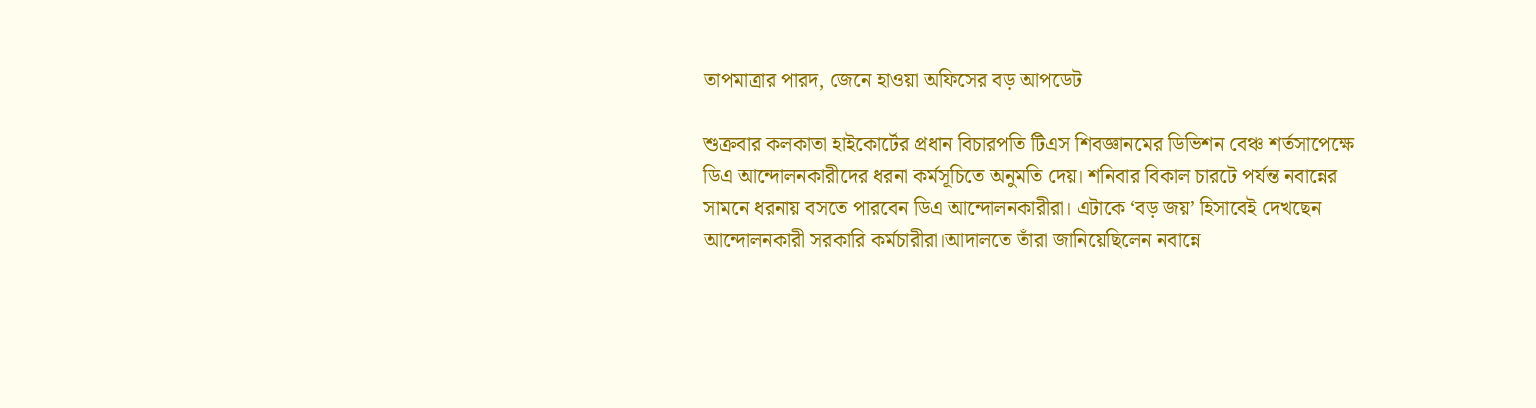তাপমাত্রার পারদ, জেনে হাওয়া অফিসের বড় আপডেট

শুক্রবার কলকাতা হাইকোর্টের প্রধান বিচারপতি টিএস শিবজ্ঞানমের ডিভিশন বেঞ্চ শর্তসাপেক্ষে ডিএ আন্দোলনকারীদের ধরনা কর্মসূচিতে অনুমতি দেয়। শনিবার বিকাল চারটে পর্যন্ত নবান্নের সামনে ধরনায় বসতে পারবেন ডিএ আন্দোলনকারীরা। এটাকে ‘বড় জয়’ হিসাবেই দেখছেন আন্দোলনকারী সরকারি কর্মচারীরা।আদালতে তাঁরা জানিয়েছিলেন নবান্নে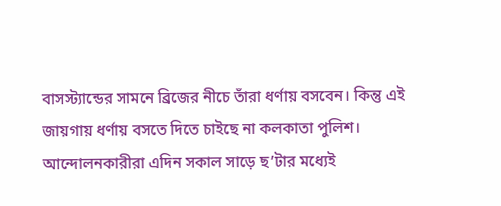বাসস্ট্যান্ডের সামনে ব্রিজের নীচে তাঁরা ধর্ণায় বসবেন। কিন্তু এই জায়গায় ধর্ণায় বসতে দিতে চাইছে না কলকাতা পুলিশ। আন্দোলনকারীরা এদিন সকাল সাড়ে ছ’টার মধ্যেই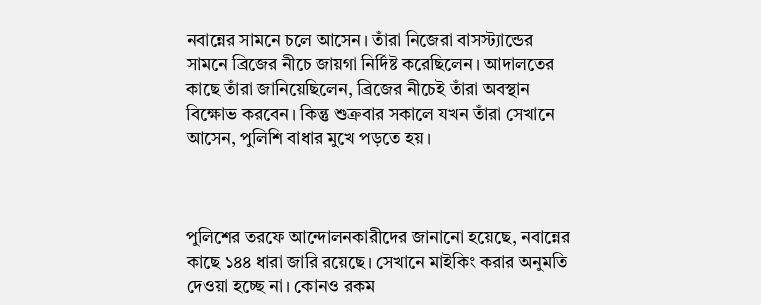নবান্নের সামনে চলে আসেন। তাঁরা নিজেরা বাসস্ট্যান্ডের সামনে ব্রিজের নীচে জায়গা নির্দিষ্ট করেছিলেন। আদালতের কাছে তাঁরা জানিয়েছিলেন, ব্রিজের নীচেই তাঁরা অবস্থান বিক্ষোভ করবেন। কিন্তু শুক্রবার সকালে যখন তাঁরা সেখানে আসেন, পুলিশি বাধার মুখে পড়তে হয়।



পুলিশের তরফে আন্দোলনকারীদের জানানো হয়েছে, নবান্নের কাছে ১৪৪ ধারা জারি রয়েছে। সেখানে মাইকিং করার অনুমতি দেওয়া হচ্ছে না। কোনও রকম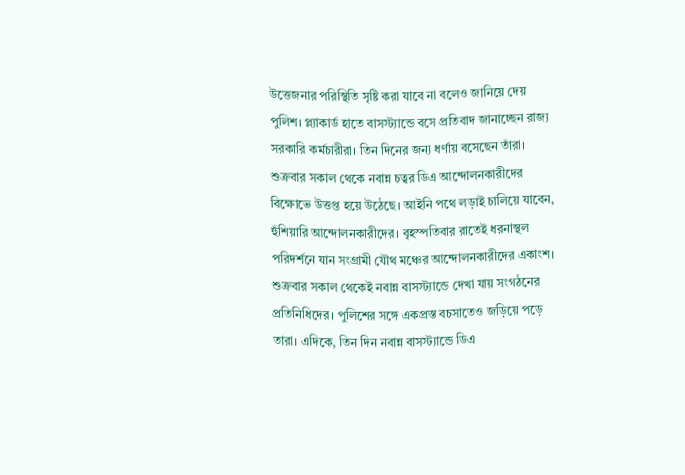উত্তেজনার পরিস্থিতি সৃষ্টি করা যাবে না বলেও জানিয়ে দেয় পুলিশ। প্ল্যাকার্ড হাতে বাসস্ট্যান্ডে বসে প্রতিবাদ জানাচ্ছেন রাজ্য সরকারি কর্মচারীরা। তিন দিনের জন্য ধর্ণায় বসেছেন তাঁরা। শুক্রবার সকাল থেকে নবান্ন চত্বর ডিএ আন্দোলনকারীদের বিক্ষোভে উত্তপ্ত হয়ে উঠেছে। আইনি পথে লড়াই চালিয়ে যাবেন, হুঁশিয়ারি আন্দোলনকারীদের। বৃহস্পতিবার রাতেই ধরনাস্থল পরিদর্শনে যান সংগ্রামী যৌথ মঞ্চের আন্দোলনকারীদের একাংশ। শুক্রবার সকাল থেকেই নবান্ন বাসস্ট্যান্ডে দেখা যায় সংগঠনের প্রতিনিধিদের। পুলিশের সঙ্গে একপ্রস্ত বচসাতেও জড়িয়ে পড়ে তারা। এদিকে, তিন দিন নবান্ন বাসস্ট্যান্ডে ডিএ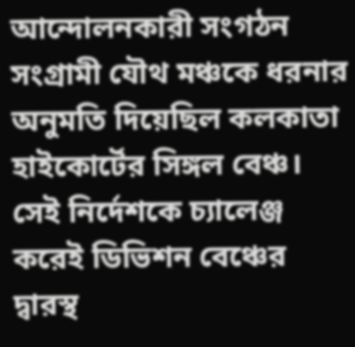আন্দোলনকারী সংগঠন সংগ্রামী যৌথ মঞ্চকে ধরনার অনুমতি দিয়েছিল কলকাতা হাইকোর্টের সিঙ্গল বেঞ্চ। সেই নির্দেশকে চ্যালেঞ্জ করেই ডিভিশন বেঞ্চের দ্বারস্থ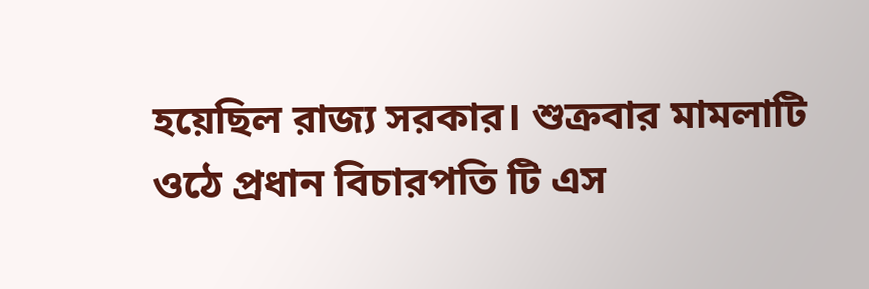হয়েছিল রাজ্য সরকার। শুক্রবার মামলাটি ওঠে প্রধান বিচারপতি টি এস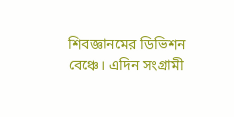শিবজ্ঞানমের ডিভিশন বেঞ্চে। এদিন সংগ্রামী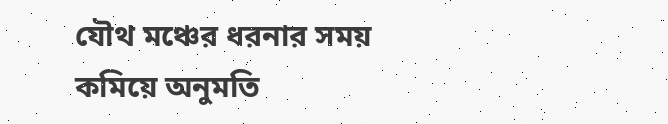যৌথ মঞ্চের ধরনার সময় কমিয়ে অনুমতি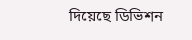দিয়েছে ডিভিশন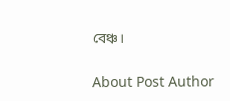বেঞ্চ।

About Post Author